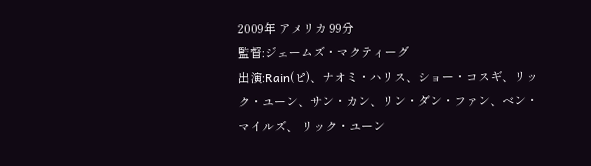2009年 アメリカ 99分
監督:ジェームズ・マクティーグ
出演:Rain(ピ)、ナオミ・ハリス、ショー・コスギ、リック・ユーン、サン・カン、リン・ダン・ファン、ベン・マイルズ、 リック・ユーン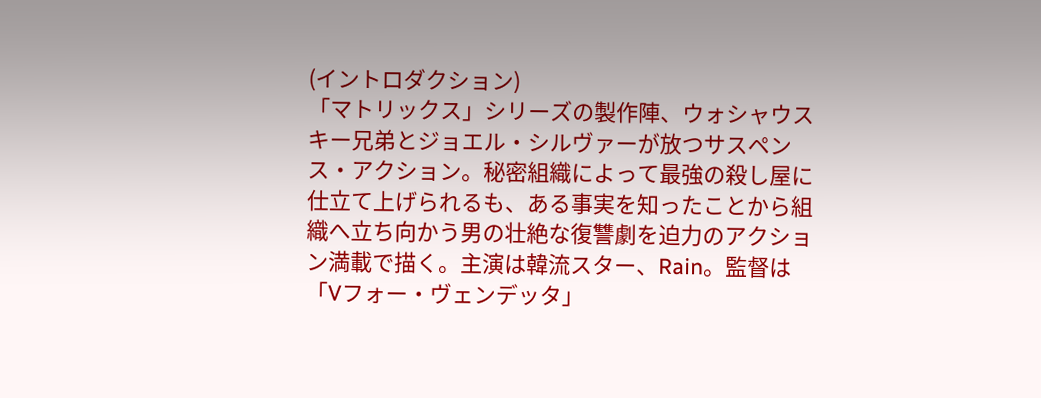(イントロダクション)
「マトリックス」シリーズの製作陣、ウォシャウスキー兄弟とジョエル・シルヴァーが放つサスペンス・アクション。秘密組織によって最強の殺し屋に仕立て上げられるも、ある事実を知ったことから組織へ立ち向かう男の壮絶な復讐劇を迫力のアクション満載で描く。主演は韓流スター、Rain。監督は「Vフォー・ヴェンデッタ」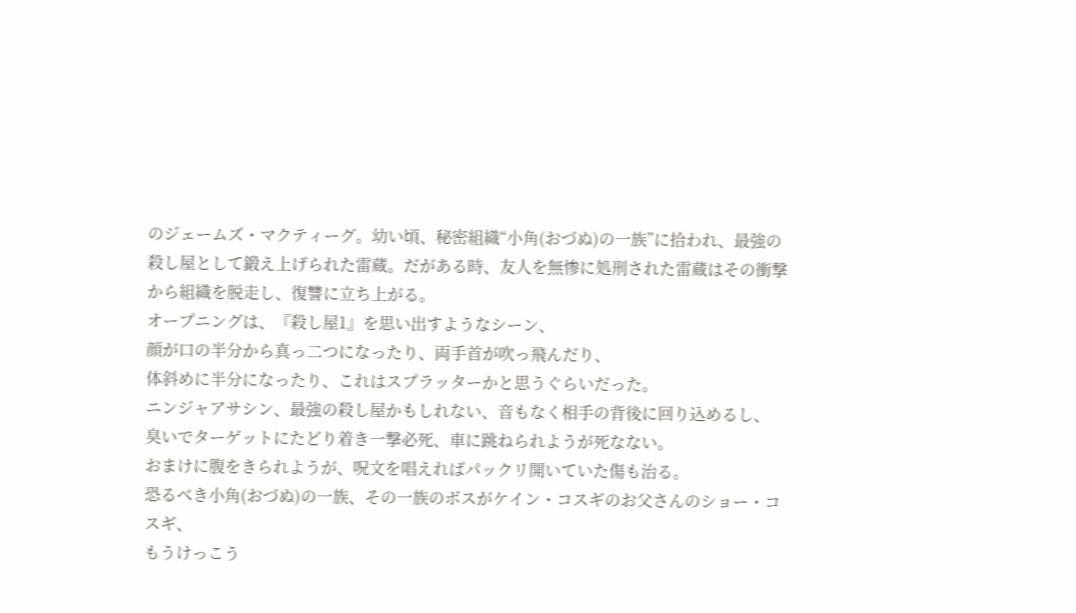のジェームズ・マクティーグ。幼い頃、秘密組織“小角(おづぬ)の一族”に拾われ、最強の殺し屋として鍛え上げられた雷蔵。だがある時、友人を無惨に処刑された雷蔵はその衝撃から組織を脱走し、復讐に立ち上がる。
オープニングは、『殺し屋1』を思い出すようなシーン、
顔が口の半分から真っ二つになったり、両手首が吹っ飛んだり、
体斜めに半分になったり、これはスプラッターかと思うぐらいだった。
ニンジャアサシン、最強の殺し屋かもしれない、音もなく相手の背後に回り込めるし、
臭いでターゲットにたどり着き一撃必死、車に跳ねられようが死なない。
おまけに腹をきられようが、呪文を唱えればパックリ開いていた傷も治る。
恐るべき小角(おづぬ)の一族、その一族のボスがケイン・コスギのお父さんのショー・コスギ、
もうけっこう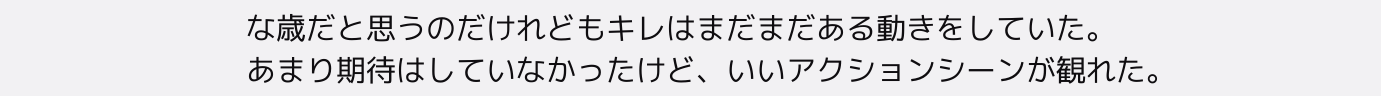な歳だと思うのだけれどもキレはまだまだある動きをしていた。
あまり期待はしていなかったけど、いいアクションシーンが観れた。